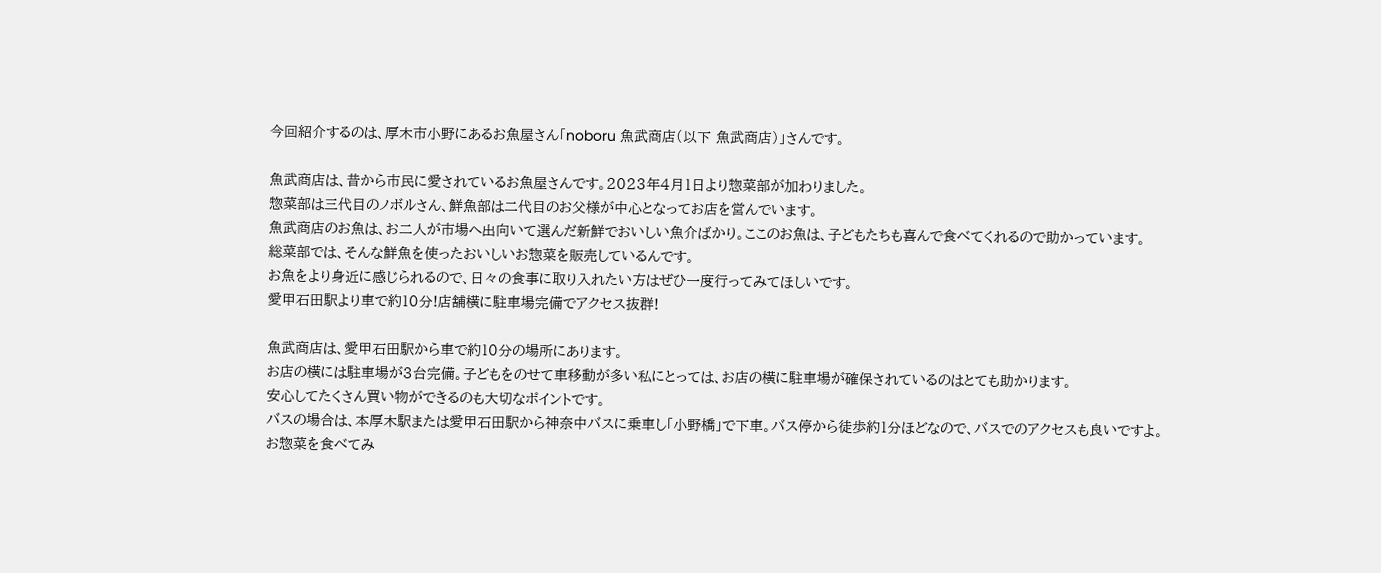今回紹介するのは、厚木市小野にあるお魚屋さん「noboru 魚武商店(以下 魚武商店)」さんです。

魚武商店は、昔から市民に愛されているお魚屋さんです。2023年4月1日より惣菜部が加わりました。
惣菜部は三代目のノボルさん、鮮魚部は二代目のお父様が中心となってお店を営んでいます。
魚武商店のお魚は、お二人が市場へ出向いて選んだ新鮮でおいしい魚介ばかり。ここのお魚は、子どもたちも喜んで食べてくれるので助かっています。
総菜部では、そんな鮮魚を使ったおいしいお惣菜を販売しているんです。
お魚をより身近に感じられるので、日々の食事に取り入れたい方はぜひ一度行ってみてほしいです。
愛甲石田駅より車で約10分!店舗横に駐車場完備でアクセス抜群!

魚武商店は、愛甲石田駅から車で約10分の場所にあります。
お店の横には駐車場が3台完備。子どもをのせて車移動が多い私にとっては、お店の横に駐車場が確保されているのはとても助かります。
安心してたくさん買い物ができるのも大切なポイントです。
バスの場合は、本厚木駅または愛甲石田駅から神奈中バスに乗車し「小野橋」で下車。バス停から徒歩約1分ほどなので、バスでのアクセスも良いですよ。
お惣菜を食べてみ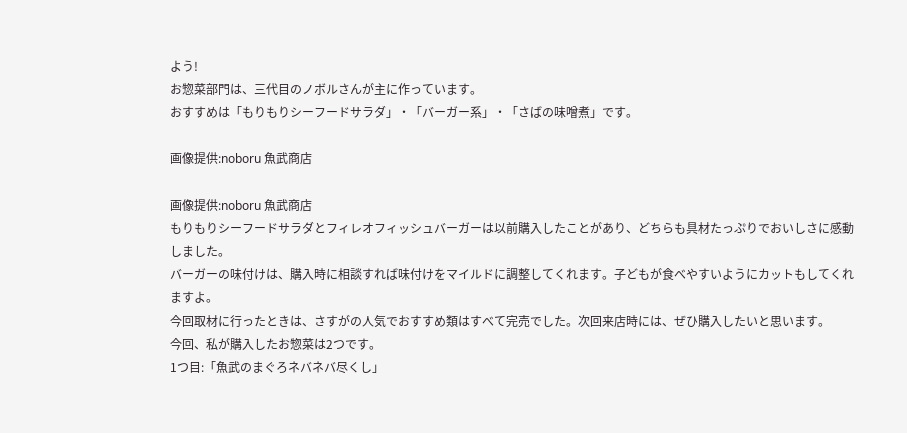よう!
お惣菜部門は、三代目のノボルさんが主に作っています。
おすすめは「もりもりシーフードサラダ」・「バーガー系」・「さばの味噌煮」です。

画像提供:noboru 魚武商店

画像提供:noboru 魚武商店
もりもりシーフードサラダとフィレオフィッシュバーガーは以前購入したことがあり、どちらも具材たっぷりでおいしさに感動しました。
バーガーの味付けは、購入時に相談すれば味付けをマイルドに調整してくれます。子どもが食べやすいようにカットもしてくれますよ。
今回取材に行ったときは、さすがの人気でおすすめ類はすべて完売でした。次回来店時には、ぜひ購入したいと思います。
今回、私が購入したお惣菜は2つです。
1つ目:「魚武のまぐろネバネバ尽くし」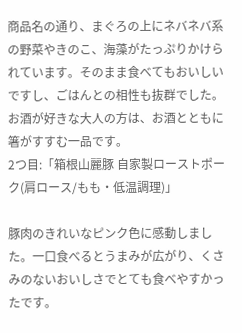商品名の通り、まぐろの上にネバネバ系の野菜やきのこ、海藻がたっぷりかけられています。そのまま食べてもおいしいですし、ごはんとの相性も抜群でした。
お酒が好きな大人の方は、お酒とともに箸がすすむ一品です。
2つ目:「箱根山麗豚 自家製ローストポーク(肩ロース/もも・低温調理)」

豚肉のきれいなピンク色に感動しました。一口食べるとうまみが広がり、くさみのないおいしさでとても食べやすかったです。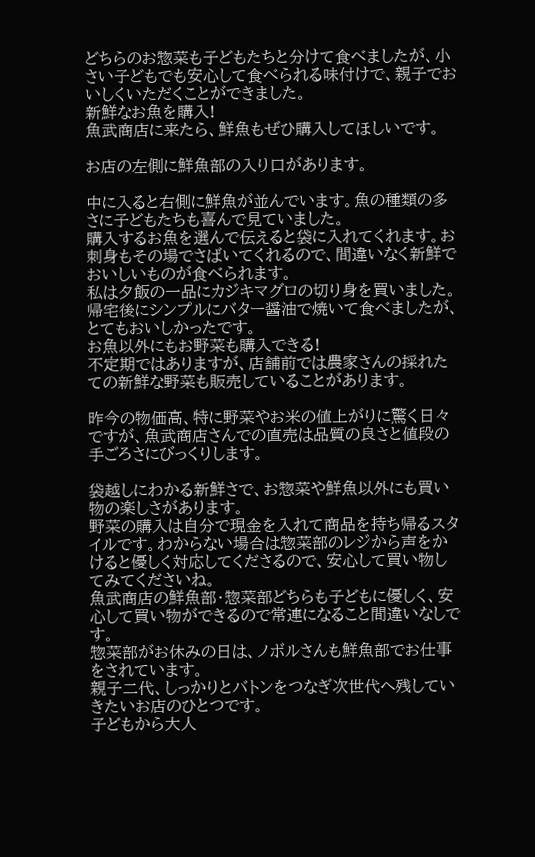どちらのお惣菜も子どもたちと分けて食べましたが、小さい子どもでも安心して食べられる味付けで、親子でおいしくいただくことができました。
新鮮なお魚を購入!
魚武商店に来たら、鮮魚もぜひ購入してほしいです。

お店の左側に鮮魚部の入り口があります。

中に入ると右側に鮮魚が並んでいます。魚の種類の多さに子どもたちも喜んで見ていました。
購入するお魚を選んで伝えると袋に入れてくれます。お刺身もその場でさばいてくれるので、間違いなく新鮮でおいしいものが食べられます。
私は夕飯の一品にカジキマグロの切り身を買いました。帰宅後にシンプルにバター醤油で焼いて食べましたが、とてもおいしかったです。
お魚以外にもお野菜も購入できる!
不定期ではありますが、店舗前では農家さんの採れたての新鮮な野菜も販売していることがあります。

昨今の物価高、特に野菜やお米の値上がりに驚く日々ですが、魚武商店さんでの直売は品質の良さと値段の手ごろさにびっくりします。

袋越しにわかる新鮮さで、お惣菜や鮮魚以外にも買い物の楽しさがあります。
野菜の購入は自分で現金を入れて商品を持ち帰るスタイルです。わからない場合は惣菜部のレジから声をかけると優しく対応してくださるので、安心して買い物してみてくださいね。
魚武商店の鮮魚部・惣菜部どちらも子どもに優しく、安心して買い物ができるので常連になること間違いなしです。
惣菜部がお休みの日は、ノボルさんも鮮魚部でお仕事をされています。
親子二代、しっかりとバトンをつなぎ次世代へ残していきたいお店のひとつです。
子どもから大人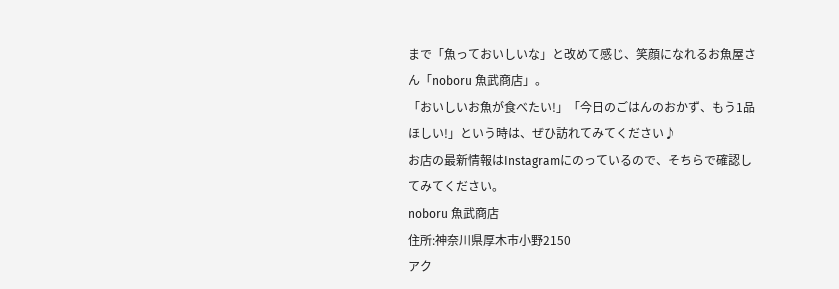まで「魚っておいしいな」と改めて感じ、笑顔になれるお魚屋さん「noboru 魚武商店」。
「おいしいお魚が食べたい!」「今日のごはんのおかず、もう1品ほしい!」という時は、ぜひ訪れてみてください♪
お店の最新情報はInstagramにのっているので、そちらで確認してみてください。
noboru 魚武商店
住所:神奈川県厚木市小野2150
アク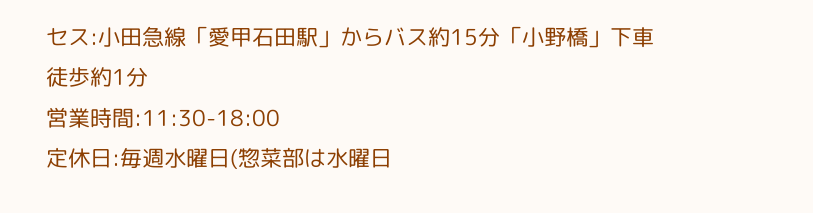セス:小田急線「愛甲石田駅」からバス約15分「小野橋」下車徒歩約1分
営業時間:11:30-18:00
定休日:毎週水曜日(惣菜部は水曜日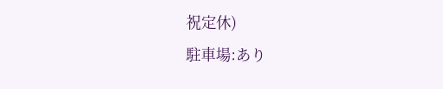祝定休)
駐車場:あり